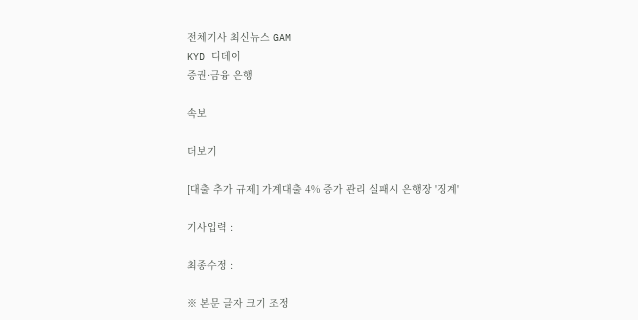전체기사 최신뉴스 GAM
KYD 디데이
증권·금융 은행

속보

더보기

[대출 추가 규제] 가계대출 4% 증가 관리 실패시 은행장 '징계'

기사입력 :

최종수정 :

※ 본문 글자 크기 조정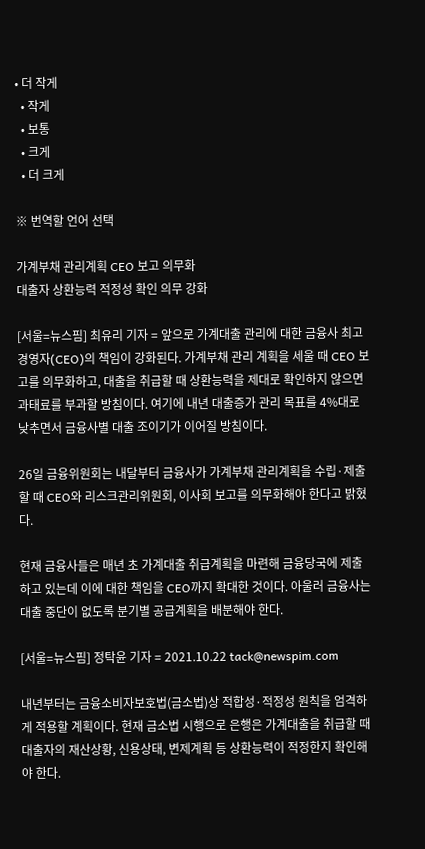• 더 작게
  • 작게
  • 보통
  • 크게
  • 더 크게

※ 번역할 언어 선택

가계부채 관리계획 CEO 보고 의무화
대출자 상환능력 적정성 확인 의무 강화

[서울=뉴스핌] 최유리 기자 = 앞으로 가계대출 관리에 대한 금융사 최고경영자(CEO)의 책임이 강화된다. 가계부채 관리 계획을 세울 때 CEO 보고를 의무화하고, 대출을 취급할 때 상환능력을 제대로 확인하지 않으면 과태료를 부과할 방침이다. 여기에 내년 대출증가 관리 목표를 4%대로 낮추면서 금융사별 대출 조이기가 이어질 방침이다.

26일 금융위원회는 내달부터 금융사가 가계부채 관리계획을 수립·제출할 때 CEO와 리스크관리위원회, 이사회 보고를 의무화해야 한다고 밝혔다.

현재 금융사들은 매년 초 가계대출 취급계획을 마련해 금융당국에 제출하고 있는데 이에 대한 책임을 CEO까지 확대한 것이다. 아울러 금융사는 대출 중단이 없도록 분기별 공급계획을 배분해야 한다.

[서울=뉴스핌] 정탁윤 기자 = 2021.10.22 tack@newspim.com

내년부터는 금융소비자보호법(금소법)상 적합성·적정성 원칙을 엄격하게 적용할 계획이다. 현재 금소법 시행으로 은행은 가계대출을 취급할 때 대출자의 재산상황, 신용상태, 변제계획 등 상환능력이 적정한지 확인해야 한다.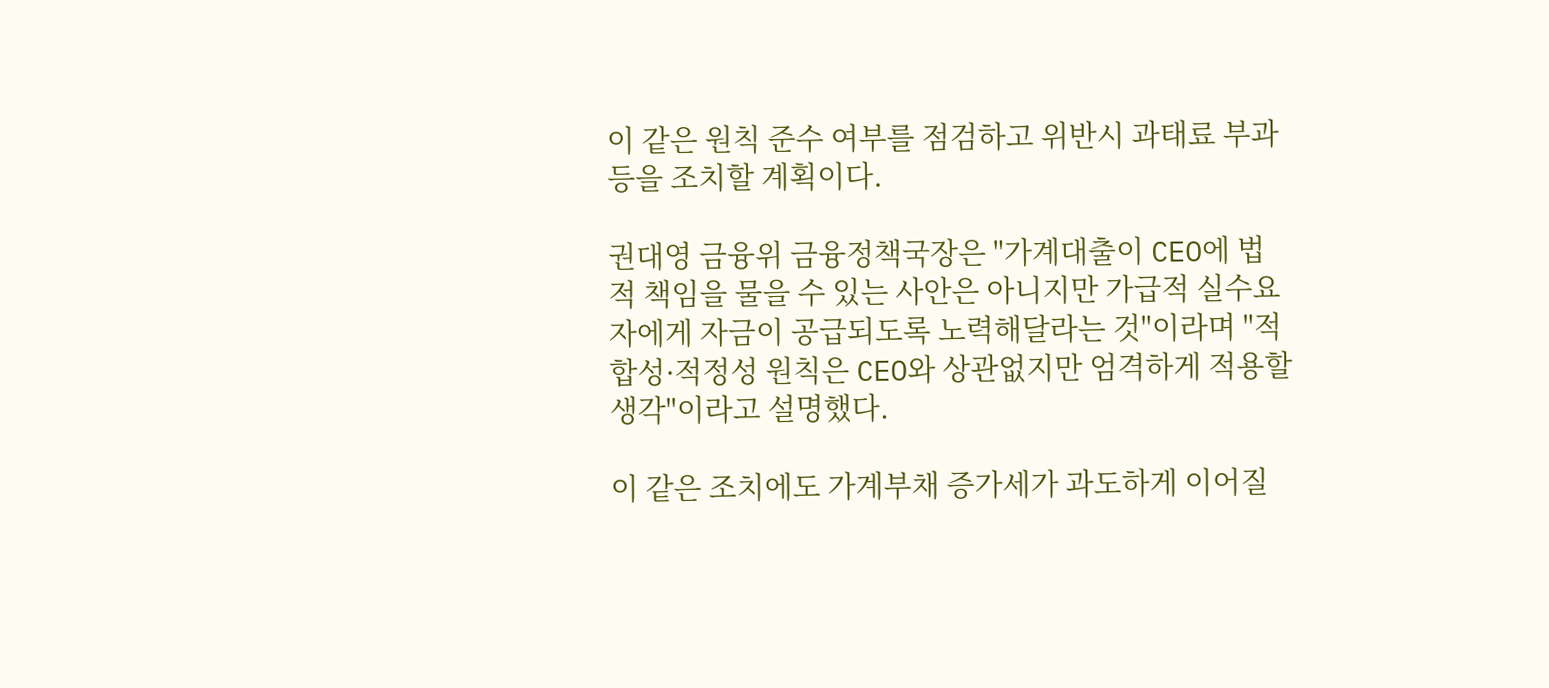이 같은 원칙 준수 여부를 점검하고 위반시 과태료 부과 등을 조치할 계획이다.

권대영 금융위 금융정책국장은 "가계대출이 CEO에 법적 책임을 물을 수 있는 사안은 아니지만 가급적 실수요자에게 자금이 공급되도록 노력해달라는 것"이라며 "적합성·적정성 원칙은 CEO와 상관없지만 엄격하게 적용할 생각"이라고 설명했다.

이 같은 조치에도 가계부채 증가세가 과도하게 이어질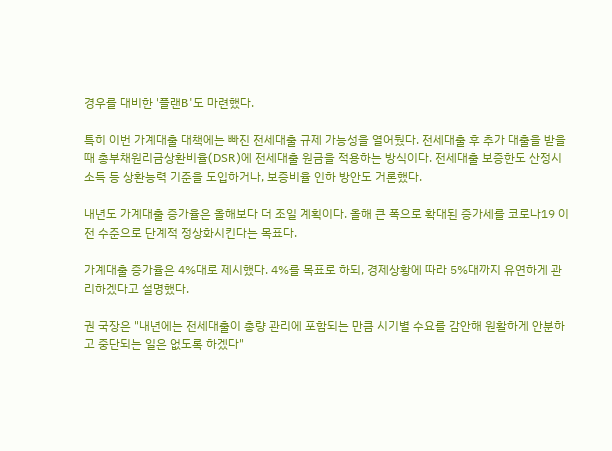경우를 대비한 '플랜B'도 마련했다.

특히 이번 가계대출 대책에는 빠진 전세대출 규제 가능성을 열어뒀다. 전세대출 후 추가 대출을 받을 때 총부채원리금상환비율(DSR)에 전세대출 원금을 적용하는 방식이다. 전세대출 보증한도 산정시 소득 등 상환능력 기준을 도입하거나, 보증비율 인하 방안도 거론했다.

내년도 가계대출 증가율은 올해보다 더 조일 계획이다. 올해 큰 폭으로 확대된 증가세를 코로나19 이전 수준으로 단계적 정상화시킨다는 목표다.

가계대출 증가율은 4%대로 제시했다. 4%를 목표로 하되, 경제상황에 따라 5%대까지 유연하게 관리하겠다고 설명했다.

권 국장은 "내년에는 전세대출이 총량 관리에 포함되는 만큼 시기별 수요를 감안해 원활하게 안분하고 중단되는 일은 없도록 하겠다"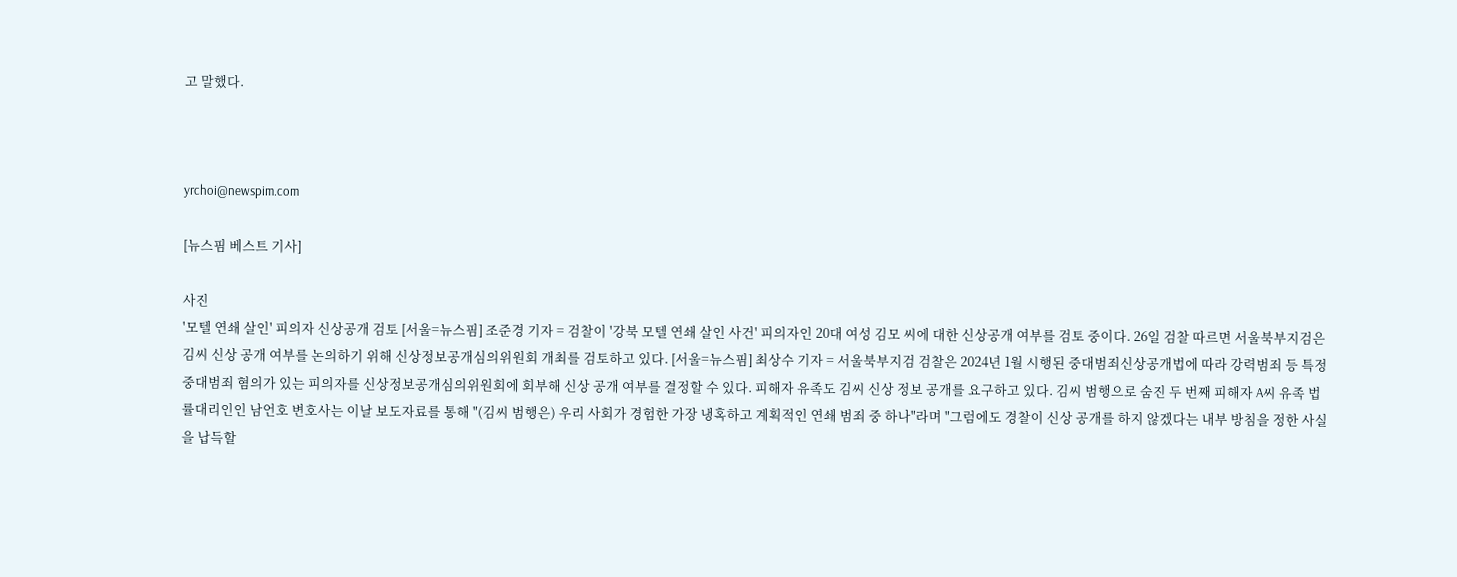고 말했다.



yrchoi@newspim.com

[뉴스핌 베스트 기사]

사진
'모텔 연쇄 살인' 피의자 신상공개 검토 [서울=뉴스핌] 조준경 기자 = 검찰이 '강북 모텔 연쇄 살인 사건' 피의자인 20대 여성 김모 씨에 대한 신상공개 여부를 검토 중이다. 26일 검찰 따르면 서울북부지검은 김씨 신상 공개 여부를 논의하기 위해 신상정보공개심의위원회 개최를 검토하고 있다. [서울=뉴스핌] 최상수 기자 = 서울북부지검 검찰은 2024년 1월 시행된 중대범죄신상공개법에 따라 강력범죄 등 특정중대범죄 혐의가 있는 피의자를 신상정보공개심의위원회에 회부해 신상 공개 여부를 결정할 수 있다. 피해자 유족도 김씨 신상 정보 공개를 요구하고 있다. 김씨 범행으로 숨진 두 번째 피해자 A씨 유족 법률대리인인 남언호 변호사는 이날 보도자료를 통해 "(김씨 범행은) 우리 사회가 경험한 가장 냉혹하고 계획적인 연쇄 범죄 중 하나"라며 "그럼에도 경찰이 신상 공개를 하지 않겠다는 내부 방침을 정한 사실을 납득할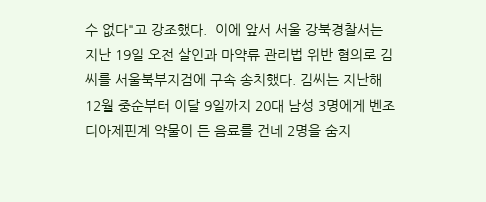수 없다"고 강조했다.  이에 앞서 서울 강북경찰서는 지난 19일 오전 살인과 마약류 관리법 위반 혐의로 김씨를 서울북부지검에 구속 송치했다. 김씨는 지난해 12월 중순부터 이달 9일까지 20대 남성 3명에게 벤조디아제핀계 약물이 든 음료를 건네 2명을 숨지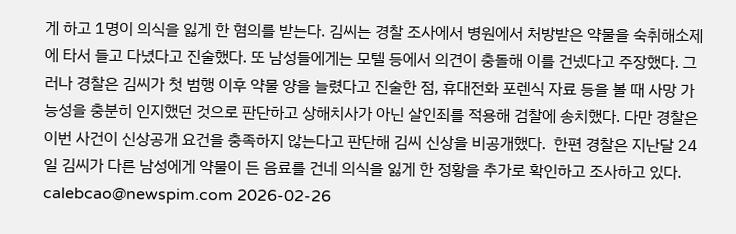게 하고 1명이 의식을 잃게 한 혐의를 받는다. 김씨는 경찰 조사에서 병원에서 처방받은 약물을 숙취해소제에 타서 들고 다녔다고 진술했다. 또 남성들에게는 모텔 등에서 의견이 충돌해 이를 건넸다고 주장했다. 그러나 경찰은 김씨가 첫 범행 이후 약물 양을 늘렸다고 진술한 점, 휴대전화 포렌식 자료 등을 볼 때 사망 가능성을 충분히 인지했던 것으로 판단하고 상해치사가 아닌 살인죄를 적용해 검찰에 송치했다. 다만 경찰은 이번 사건이 신상공개 요건을 충족하지 않는다고 판단해 김씨 신상을 비공개했다.  한편 경찰은 지난달 24일 김씨가 다른 남성에게 약물이 든 음료를 건네 의식을 잃게 한 정황을 추가로 확인하고 조사하고 있다. calebcao@newspim.com 2026-02-26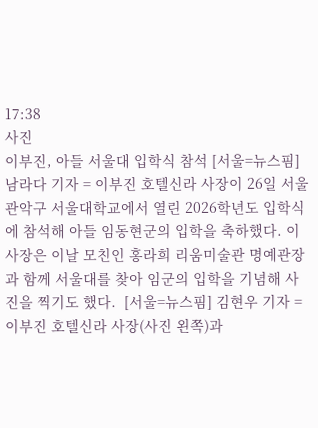17:38
사진
이부진, 아들 서울대 입학식 참석 [서울=뉴스핌] 남라다 기자 = 이부진 호텔신라 사장이 26일 서울 관악구 서울대학교에서 열린 2026학년도 입학식에 참석해 아들 임동현군의 입학을 축하했다. 이 사장은 이날 모친인 홍라희 리움미술관 명예관장과 함께 서울대를 찾아 임군의 입학을 기념해 사진을 찍기도 했다.  [서울=뉴스핌] 김현우 기자 = 이부진 호텔신라 사장(사진 왼쪽)과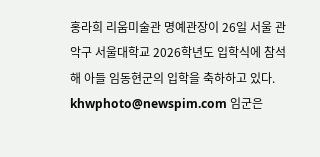홍라희 리움미술관 명예관장이 26일 서울 관악구 서울대학교 2026학년도 입학식에 참석해 아들 임동현군의 입학을 축하하고 있다.  khwphoto@newspim.com 임군은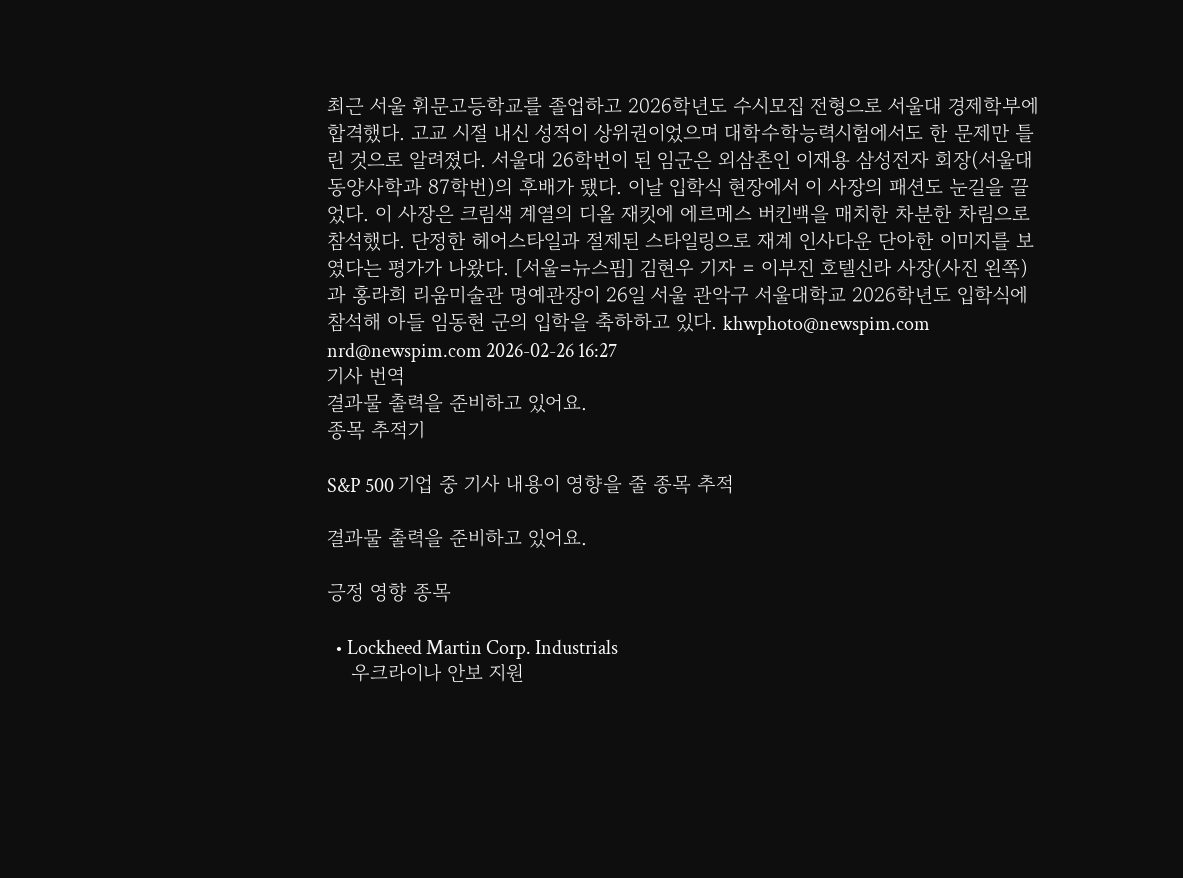최근 서울 휘문고등학교를 졸업하고 2026학년도 수시모집 전형으로 서울대 경제학부에 합격했다. 고교 시절 내신 성적이 상위권이었으며 대학수학능력시험에서도 한 문제만 틀린 것으로 알려졌다. 서울대 26학번이 된 임군은 외삼촌인 이재용 삼성전자 회장(서울대 동양사학과 87학번)의 후배가 됐다. 이날 입학식 현장에서 이 사장의 패션도 눈길을 끌었다. 이 사장은 크림색 계열의 디올 재킷에 에르메스 버킨백을 매치한 차분한 차림으로 참석했다. 단정한 헤어스타일과 절제된 스타일링으로 재계 인사다운 단아한 이미지를 보였다는 평가가 나왔다. [서울=뉴스핌] 김현우 기자 = 이부진 호텔신라 사장(사진 왼쪽)과 홍라희 리움미술관 명예관장이 26일 서울 관악구 서울대학교 2026학년도 입학식에 참석해 아들 임동현 군의 입학을 축하하고 있다. khwphoto@newspim.com nrd@newspim.com 2026-02-26 16:27
기사 번역
결과물 출력을 준비하고 있어요.
종목 추적기

S&P 500 기업 중 기사 내용이 영향을 줄 종목 추적

결과물 출력을 준비하고 있어요.

긍정 영향 종목

  • Lockheed Martin Corp. Industrials
    우크라이나 안보 지원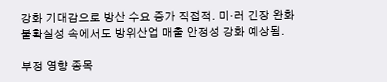강화 기대감으로 방산 수요 증가 직접적. 미·러 긴장 완화 불확실성 속에서도 방위산업 매출 안정성 강화 예상됨.

부정 영향 종목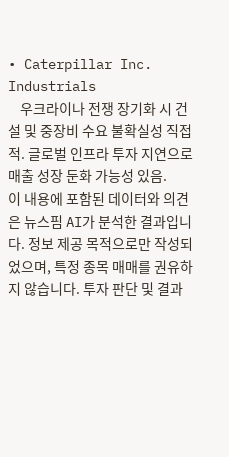• Caterpillar Inc. Industrials
    우크라이나 전쟁 장기화 시 건설 및 중장비 수요 불확실성 직접적. 글로벌 인프라 투자 지연으로 매출 성장 둔화 가능성 있음.
이 내용에 포함된 데이터와 의견은 뉴스핌 AI가 분석한 결과입니다. 정보 제공 목적으로만 작성되었으며, 특정 종목 매매를 권유하지 않습니다. 투자 판단 및 결과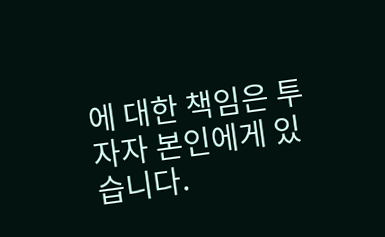에 대한 책임은 투자자 본인에게 있습니다.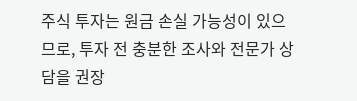주식 투자는 원금 손실 가능성이 있으므로, 투자 전 충분한 조사와 전문가 상담을 권장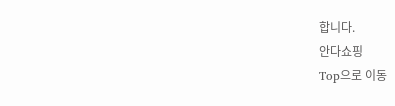합니다.
안다쇼핑
Top으로 이동